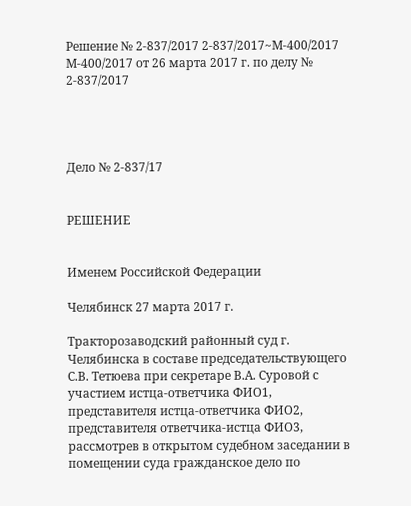Решение № 2-837/2017 2-837/2017~М-400/2017 М-400/2017 от 26 марта 2017 г. по делу № 2-837/2017




Дело № 2-837/17


РЕШЕНИЕ


Именем Российской Федерации

Челябинск 27 марта 2017 г.

Тракторозаводский районный суд г. Челябинска в составе председательствующего С.В. Тетюева при секретаре В.А. Суровой с участием истца-ответчика ФИО1, представителя истца-ответчика ФИО2, представителя ответчика-истца ФИО3, рассмотрев в открытом судебном заседании в помещении суда гражданское дело по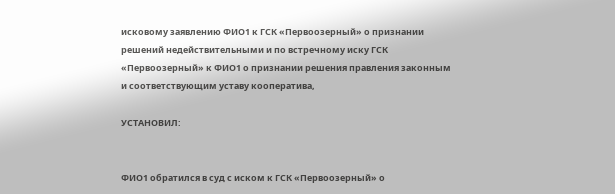исковому заявлению ФИО1 к ГСК «Первоозерный» о признании решений недействительными и по встречному иску ГСК «Первоозерный» к ФИО1 о признании решения правления законным и соответствующим уставу кооператива,

УСТАНОВИЛ:


ФИО1 обратился в суд с иском к ГСК «Первоозерный» о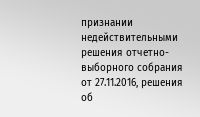признании недействительными решения отчетно-выборного собрания от 27.11.2016, решения об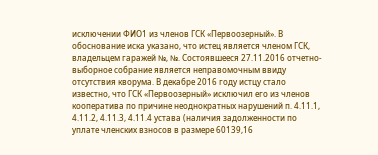исключении ФИО1 из членов ГСК «Первоозерный». В обоснование иска указано, что истец является членом ГСК, владельцем гаражей №, №. Состоявшееся 27.11.2016 отчетно-выборное собрание является неправомочным ввиду отсутствия кворума. В декабре 2016 году истцу стало известно, что ГСК «Первоозерный» исключил его из членов кооператива по причине неоднократных нарушений п. 4.11.1, 4.11.2, 4.11.3, 4.11.4 устава (наличия задолженности по уплате членских взносов в размере 60139,16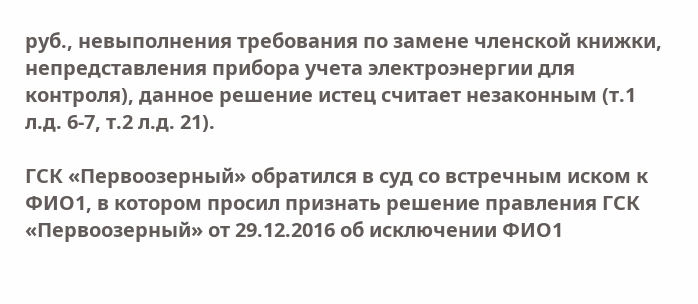руб., невыполнения требования по замене членской книжки, непредставления прибора учета электроэнергии для контроля), данное решение истец считает незаконным (т.1 л.д. 6-7, т.2 л.д. 21).

ГСК «Первоозерный» обратился в суд со встречным иском к ФИО1, в котором просил признать решение правления ГСК «Первоозерный» от 29.12.2016 об исключении ФИО1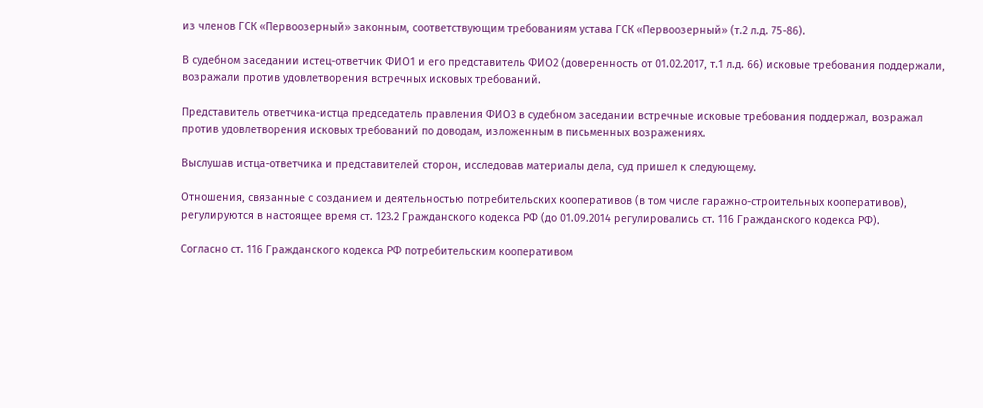из членов ГСК «Первоозерный» законным, соответствующим требованиям устава ГСК «Первоозерный» (т.2 л.д. 75-86).

В судебном заседании истец-ответчик ФИО1 и его представитель ФИО2 (доверенность от 01.02.2017, т.1 л.д. 66) исковые требования поддержали, возражали против удовлетворения встречных исковых требований.

Представитель ответчика-истца председатель правления ФИО3 в судебном заседании встречные исковые требования поддержал, возражал против удовлетворения исковых требований по доводам, изложенным в письменных возражениях.

Выслушав истца-ответчика и представителей сторон, исследовав материалы дела, суд пришел к следующему.

Отношения, связанные с созданием и деятельностью потребительских кооперативов (в том числе гаражно-строительных кооперативов), регулируются в настоящее время ст. 123.2 Гражданского кодекса РФ (до 01.09.2014 регулировались ст. 116 Гражданского кодекса РФ).

Согласно ст. 116 Гражданского кодекса РФ потребительским кооперативом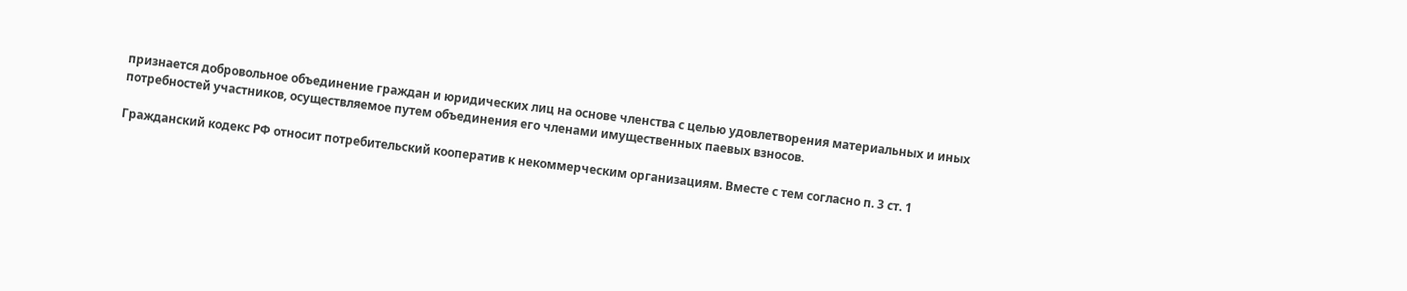признается добровольное объединение граждан и юридических лиц на основе членства с целью удовлетворения материальных и иных потребностей участников, осуществляемое путем объединения его членами имущественных паевых взносов.

Гражданский кодекс РФ относит потребительский кооператив к некоммерческим организациям. Вместе с тем согласно п. 3 ст. 1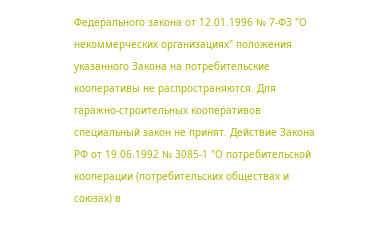Федерального закона от 12.01.1996 № 7-ФЗ "О некоммерческих организациях" положения указанного Закона на потребительские кооперативы не распространяются. Для гаражно-строительных кооперативов специальный закон не принят. Действие Закона РФ от 19.06.1992 № 3085-1 "О потребительской кооперации (потребительских обществах и союзах) в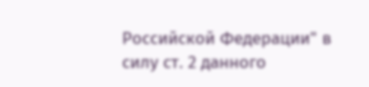Российской Федерации" в силу ст. 2 данного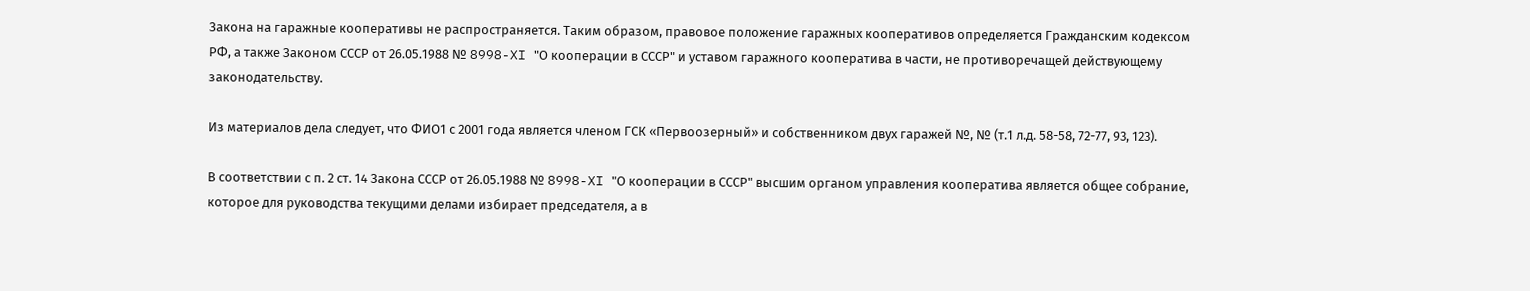Закона на гаражные кооперативы не распространяется. Таким образом, правовое положение гаражных кооперативов определяется Гражданским кодексом РФ, а также Законом СССР от 26.05.1988 № 8998-XI "О кооперации в СССР" и уставом гаражного кооператива в части, не противоречащей действующему законодательству.

Из материалов дела следует, что ФИО1 с 2001 года является членом ГСК «Первоозерный» и собственником двух гаражей №, № (т.1 л.д. 58-58, 72-77, 93, 123).

В соответствии с п. 2 ст. 14 Закона СССР от 26.05.1988 № 8998-XI "О кооперации в СССР" высшим органом управления кооператива является общее собрание, которое для руководства текущими делами избирает председателя, а в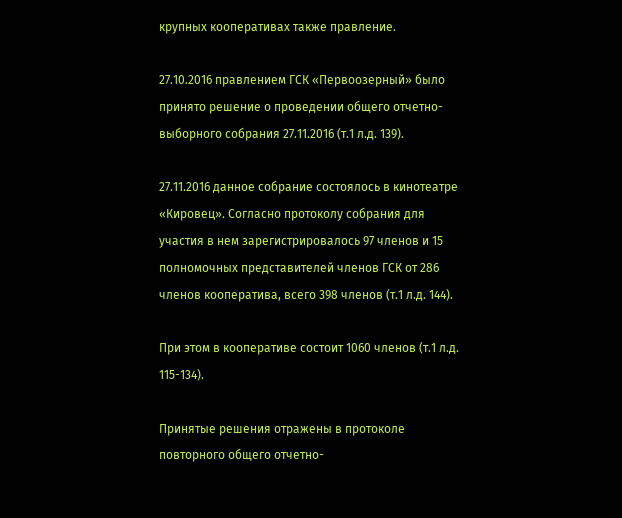крупных кооперативах также правление.

27.10.2016 правлением ГСК «Первоозерный» было принято решение о проведении общего отчетно-выборного собрания 27.11.2016 (т.1 л.д. 139).

27.11.2016 данное собрание состоялось в кинотеатре «Кировец». Согласно протоколу собрания для участия в нем зарегистрировалось 97 членов и 15 полномочных представителей членов ГСК от 286 членов кооператива, всего 398 членов (т.1 л.д. 144).

При этом в кооперативе состоит 1060 членов (т.1 л.д. 115-134).

Принятые решения отражены в протоколе повторного общего отчетно-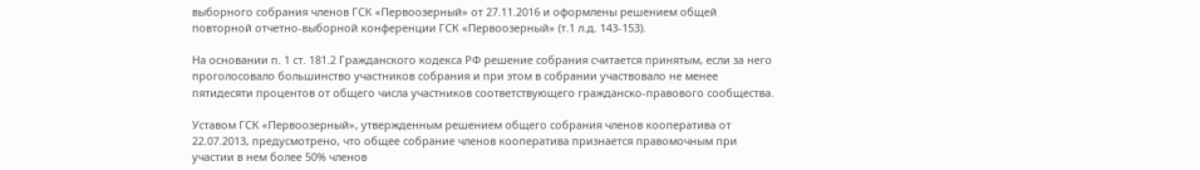выборного собрания членов ГСК «Первоозерный» от 27.11.2016 и оформлены решением общей повторной отчетно-выборной конференции ГСК «Первоозерный» (т.1 л.д. 143-153).

На основании п. 1 ст. 181.2 Гражданского кодекса РФ решение собрания считается принятым, если за него проголосовало большинство участников собрания и при этом в собрании участвовало не менее пятидесяти процентов от общего числа участников соответствующего гражданско-правового сообщества.

Уставом ГСК «Первоозерный», утвержденным решением общего собрания членов кооператива от 22.07.2013, предусмотрено, что общее собрание членов кооператива признается правомочным при участии в нем более 50% членов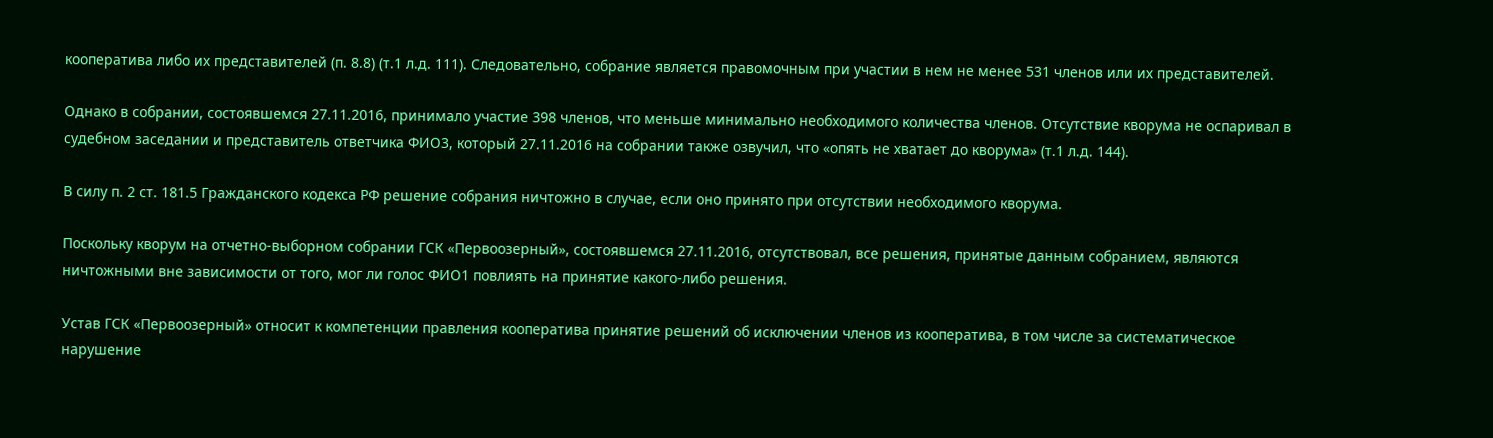кооператива либо их представителей (п. 8.8) (т.1 л.д. 111). Следовательно, собрание является правомочным при участии в нем не менее 531 членов или их представителей.

Однако в собрании, состоявшемся 27.11.2016, принимало участие 398 членов, что меньше минимально необходимого количества членов. Отсутствие кворума не оспаривал в судебном заседании и представитель ответчика ФИО3, который 27.11.2016 на собрании также озвучил, что «опять не хватает до кворума» (т.1 л.д. 144).

В силу п. 2 ст. 181.5 Гражданского кодекса РФ решение собрания ничтожно в случае, если оно принято при отсутствии необходимого кворума.

Поскольку кворум на отчетно-выборном собрании ГСК «Первоозерный», состоявшемся 27.11.2016, отсутствовал, все решения, принятые данным собранием, являются ничтожными вне зависимости от того, мог ли голос ФИО1 повлиять на принятие какого-либо решения.

Устав ГСК «Первоозерный» относит к компетенции правления кооператива принятие решений об исключении членов из кооператива, в том числе за систематическое нарушение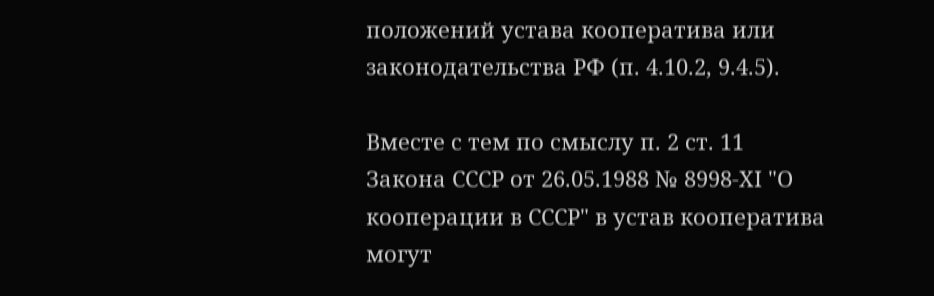положений устава кооператива или законодательства РФ (п. 4.10.2, 9.4.5).

Вместе с тем по смыслу п. 2 ст. 11 Закона СССР от 26.05.1988 № 8998-XI "О кооперации в СССР" в устав кооператива могут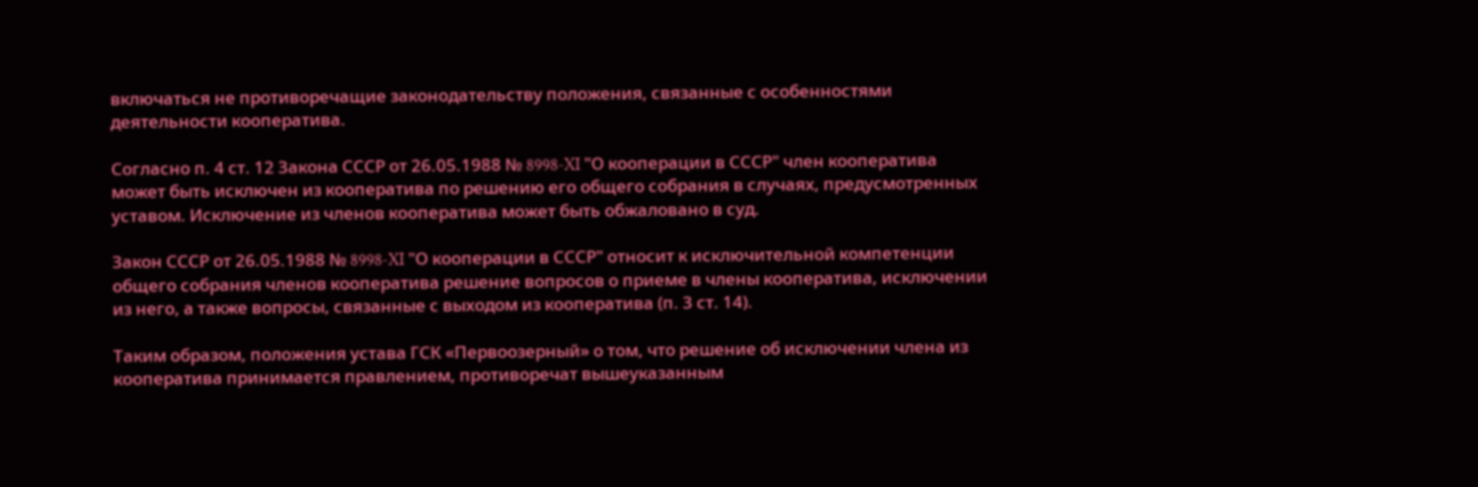включаться не противоречащие законодательству положения, связанные с особенностями деятельности кооператива.

Согласно п. 4 ст. 12 Закона СССР от 26.05.1988 № 8998-XI "О кооперации в СССР" член кооператива может быть исключен из кооператива по решению его общего собрания в случаях, предусмотренных уставом. Исключение из членов кооператива может быть обжаловано в суд.

Закон СССР от 26.05.1988 № 8998-XI "О кооперации в СССР" относит к исключительной компетенции общего собрания членов кооператива решение вопросов о приеме в члены кооператива, исключении из него, а также вопросы, связанные с выходом из кооператива (п. 3 ст. 14).

Таким образом, положения устава ГСК «Первоозерный» о том, что решение об исключении члена из кооператива принимается правлением, противоречат вышеуказанным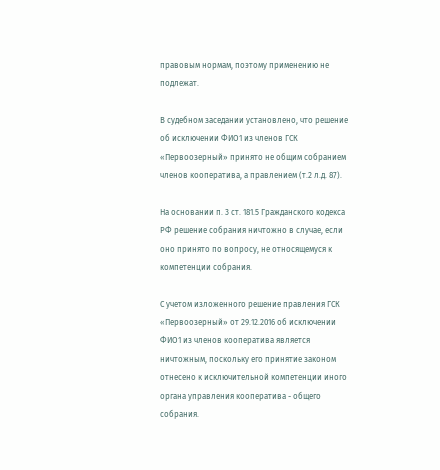правовым нормам, поэтому применению не подлежат.

В судебном заседании установлено, что решение об исключении ФИО1 из членов ГСК «Первоозерный» принято не общим собранием членов кооператива, а правлением (т.2 л.д. 87).

На основании п. 3 ст. 181.5 Гражданского кодекса РФ решение собрания ничтожно в случае, если оно принято по вопросу, не относящемуся к компетенции собрания.

С учетом изложенного решение правления ГСК «Первоозерный» от 29.12.2016 об исключении ФИО1 из членов кооператива является ничтожным, поскольку его принятие законом отнесено к исключительной компетенции иного органа управления кооператива - общего собрания.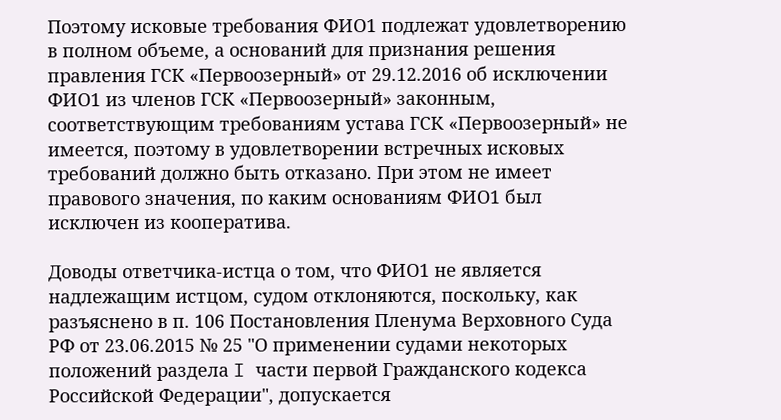Поэтому исковые требования ФИО1 подлежат удовлетворению в полном объеме, а оснований для признания решения правления ГСК «Первоозерный» от 29.12.2016 об исключении ФИО1 из членов ГСК «Первоозерный» законным, соответствующим требованиям устава ГСК «Первоозерный» не имеется, поэтому в удовлетворении встречных исковых требований должно быть отказано. При этом не имеет правового значения, по каким основаниям ФИО1 был исключен из кооператива.

Доводы ответчика-истца о том, что ФИО1 не является надлежащим истцом, судом отклоняются, поскольку, как разъяснено в п. 106 Постановления Пленума Верховного Суда РФ от 23.06.2015 № 25 "О применении судами некоторых положений раздела I части первой Гражданского кодекса Российской Федерации", допускается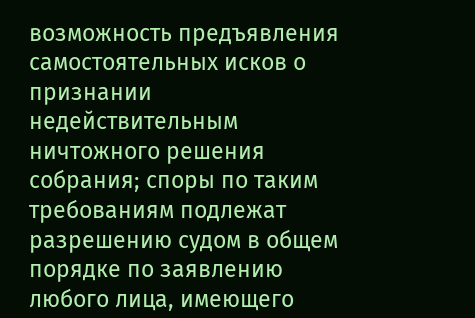возможность предъявления самостоятельных исков о признании недействительным ничтожного решения собрания; споры по таким требованиям подлежат разрешению судом в общем порядке по заявлению любого лица, имеющего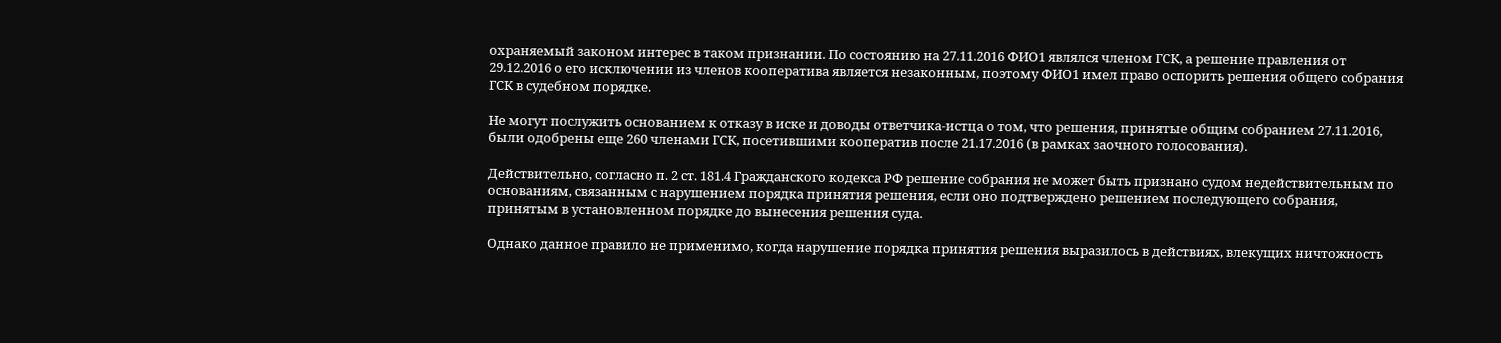охраняемый законом интерес в таком признании. По состоянию на 27.11.2016 ФИО1 являлся членом ГСК, а решение правления от 29.12.2016 о его исключении из членов кооператива является незаконным, поэтому ФИО1 имел право оспорить решения общего собрания ГСК в судебном порядке.

Не могут послужить основанием к отказу в иске и доводы ответчика-истца о том, что решения, принятые общим собранием 27.11.2016, были одобрены еще 260 членами ГСК, посетившими кооператив после 21.17.2016 (в рамках заочного голосования).

Действительно, согласно п. 2 ст. 181.4 Гражданского кодекса РФ решение собрания не может быть признано судом недействительным по основаниям, связанным с нарушением порядка принятия решения, если оно подтверждено решением последующего собрания, принятым в установленном порядке до вынесения решения суда.

Однако данное правило не применимо, когда нарушение порядка принятия решения выразилось в действиях, влекущих ничтожность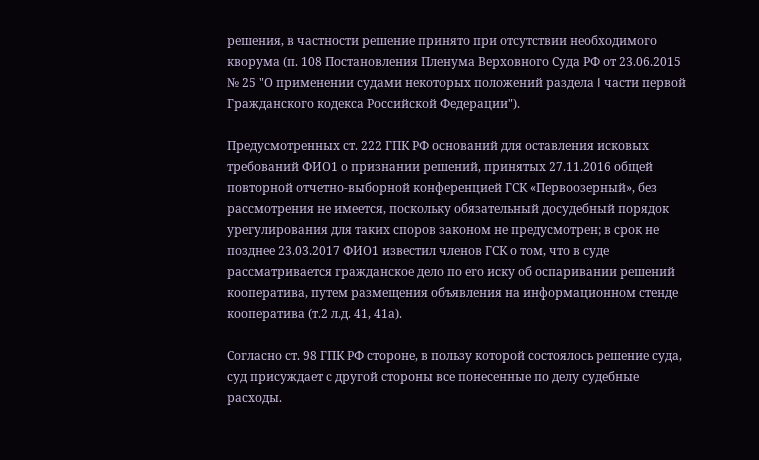решения, в частности решение принято при отсутствии необходимого кворума (п. 108 Постановления Пленума Верховного Суда РФ от 23.06.2015 № 25 "О применении судами некоторых положений раздела I части первой Гражданского кодекса Российской Федерации").

Предусмотренных ст. 222 ГПК РФ оснований для оставления исковых требований ФИО1 о признании решений, принятых 27.11.2016 общей повторной отчетно-выборной конференцией ГСК «Первоозерный», без рассмотрения не имеется, поскольку обязательный досудебный порядок урегулирования для таких споров законом не предусмотрен; в срок не позднее 23.03.2017 ФИО1 известил членов ГСК о том, что в суде рассматривается гражданское дело по его иску об оспаривании решений кооператива, путем размещения объявления на информационном стенде кооператива (т.2 л.д. 41, 41а).

Согласно ст. 98 ГПК РФ стороне, в пользу которой состоялось решение суда, суд присуждает с другой стороны все понесенные по делу судебные расходы.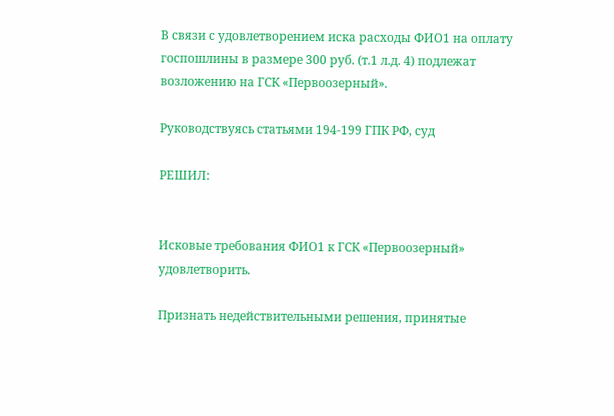В связи с удовлетворением иска расходы ФИО1 на оплату госпошлины в размере 300 руб. (т.1 л.д. 4) подлежат возложению на ГСК «Первоозерный».

Руководствуясь статьями 194-199 ГПК РФ, суд

РЕШИЛ:


Исковые требования ФИО1 к ГСК «Первоозерный» удовлетворить.

Признать недействительными решения, принятые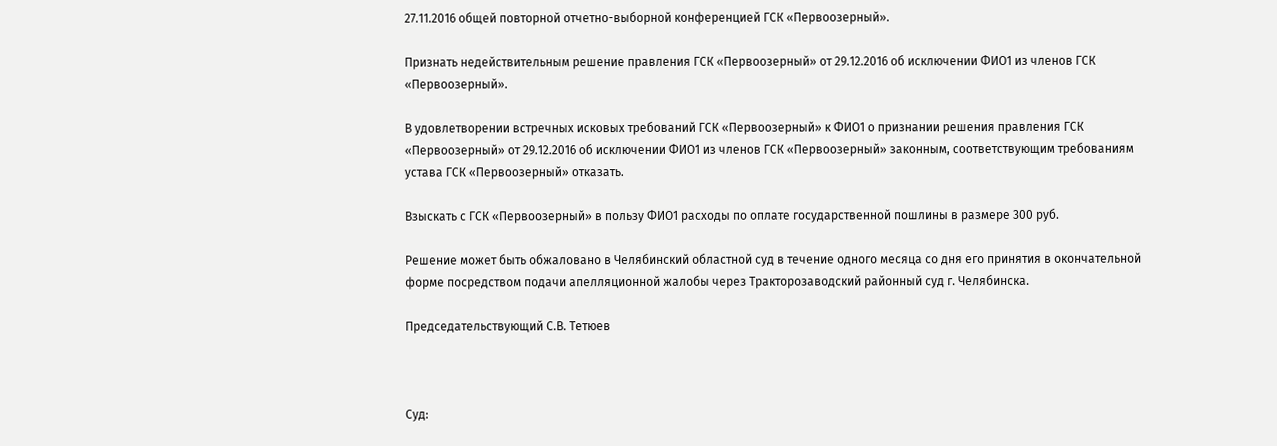27.11.2016 общей повторной отчетно-выборной конференцией ГСК «Первоозерный».

Признать недействительным решение правления ГСК «Первоозерный» от 29.12.2016 об исключении ФИО1 из членов ГСК «Первоозерный».

В удовлетворении встречных исковых требований ГСК «Первоозерный» к ФИО1 о признании решения правления ГСК «Первоозерный» от 29.12.2016 об исключении ФИО1 из членов ГСК «Первоозерный» законным, соответствующим требованиям устава ГСК «Первоозерный» отказать.

Взыскать с ГСК «Первоозерный» в пользу ФИО1 расходы по оплате государственной пошлины в размере 300 руб.

Решение может быть обжаловано в Челябинский областной суд в течение одного месяца со дня его принятия в окончательной форме посредством подачи апелляционной жалобы через Тракторозаводский районный суд г. Челябинска.

Председательствующий С.В. Тетюев



Суд: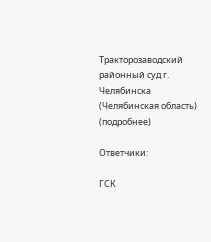Тракторозаводский районный суд г. Челябинска (Челябинская область) (подробнее)

Ответчики:

ГСК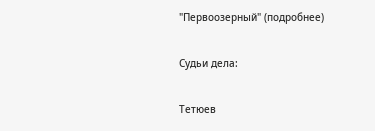"Первоозерный" (подробнее)

Судьи дела:

Тетюев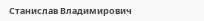Станислав Владимирович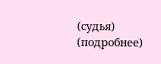(судья) (подробнее)